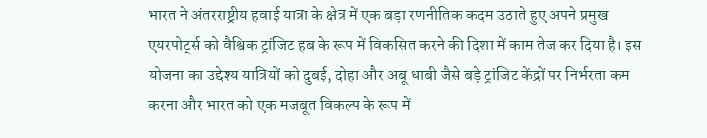भारत ने अंतरराष्ट्रीय हवाई यात्रा के क्षेत्र में एक बड़ा रणनीतिक कदम उठाते हुए अपने प्रमुख एयरपोर्ट्स को वैश्विक ट्रांजिट हब के रूप में विकसित करने की दिशा में काम तेज कर दिया है। इस योजना का उद्देश्य यात्रियों को दुबई, दोहा और अबू धाबी जैसे बड़े ट्रांजिट केंद्रों पर निर्भरता कम करना और भारत को एक मजबूत विकल्प के रूप में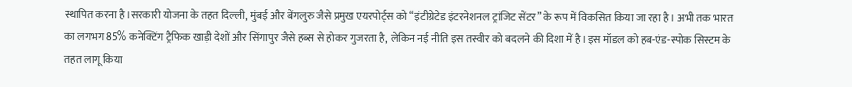स्थापित करना है।सरकारी योजना के तहत दिल्ली, मुंबई और बेंगलुरु जैसे प्रमुख एयरपोर्ट्स को “इंटीग्रेटेड इंटरनेशनल ट्रांजिट सेंटर” के रूप में विकसित किया जा रहा है। अभी तक भारत का लगभग 85% कनेक्टिंग ट्रैफिक खाड़ी देशों और सिंगापुर जैसे हब्स से होकर गुजरता है, लेकिन नई नीति इस तस्वीर को बदलने की दिशा में है।इस मॉडल को हब-एंड-स्पोक सिस्टम के तहत लागू किया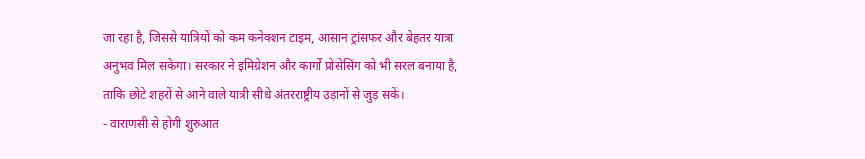जा रहा है, जिससे यात्रियों को कम कनेक्शन टाइम, आसान ट्रांसफर और बेहतर यात्रा अनुभव मिल सकेगा। सरकार ने इमिग्रेशन और कार्गो प्रोसेसिंग को भी सरल बनाया है, ताकि छोटे शहरों से आने वाले यात्री सीधे अंतरराष्ट्रीय उड़ानों से जुड़ सकें।
- वाराणसी से होगी शुरुआत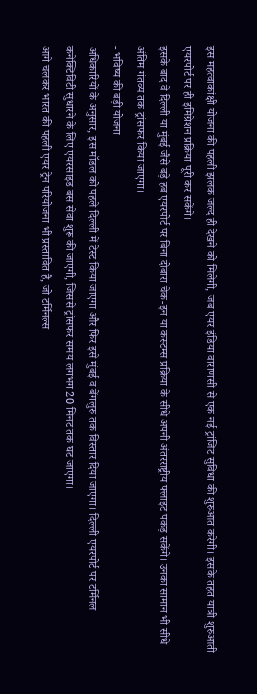इस महत्वाकांक्षी योजना की पहली झलक जल्द ही देखने को मिलेगी, जब एयर इंडिया वाराणसी से एक नई ट्रांजिट सुविधा की शुरुआत करेगी। इसके तहत यात्री शुरुआती एयरपोर्ट पर ही इमिग्रेशन प्रक्रिया पूरी कर सकेंगे।
इसके बाद वे दिल्ली या मुंबई जैसे बड़े हब एयरपोर्ट पर बिना दोबारा चेक-इन या कस्टम्स प्रक्रिया के सीधे अपनी अंतरराष्ट्रीय फ्लाइट पकड़ सकेंगे। उनका सामान भी सीधे अंतिम गंतव्य तक ट्रांसफर किया जाएगा।
- भविष्य की बड़ी योजना
अधिकारियों के अनुसार, इस मॉडल को पहले दिल्ली में टेस्ट किया जाएगा और फिर इसे मुंबई व बेंगलुरु तक विस्तार दिया जाएगा। दिल्ली एयरपोर्ट पर टर्मिनल कनेक्टिविटी सुधारने के लिए एयरसाइड बस सेवा शुरू की जाएगी, जिससे ट्रांसफर समय लगभग 20 मिनट तक घट जाएगा।
आगे चलकर भारत की पहली एयर ट्रेन परियोजना भी प्रस्तावित है, जो टर्मिनल्स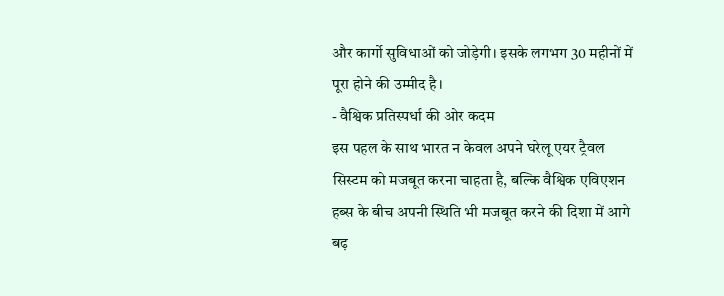और कार्गो सुविधाओं को जोड़ेगी। इसके लगभग 30 महीनों में पूरा होने की उम्मीद है।
- वैश्विक प्रतिस्पर्धा की ओर कदम
इस पहल के साथ भारत न केवल अपने घरेलू एयर ट्रैवल सिस्टम को मजबूत करना चाहता है, बल्कि वैश्विक एविएशन हब्स के बीच अपनी स्थिति भी मजबूत करने की दिशा में आगे बढ़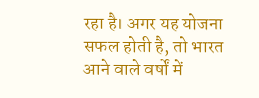रहा है। अगर यह योजना सफल होती है, तो भारत आने वाले वर्षों में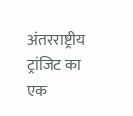अंतरराष्ट्रीय ट्रांजिट का एक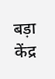बड़ा केंद्र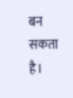बन सकता है।